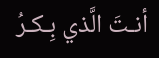أنـتَ الَّذي بِـكـرُ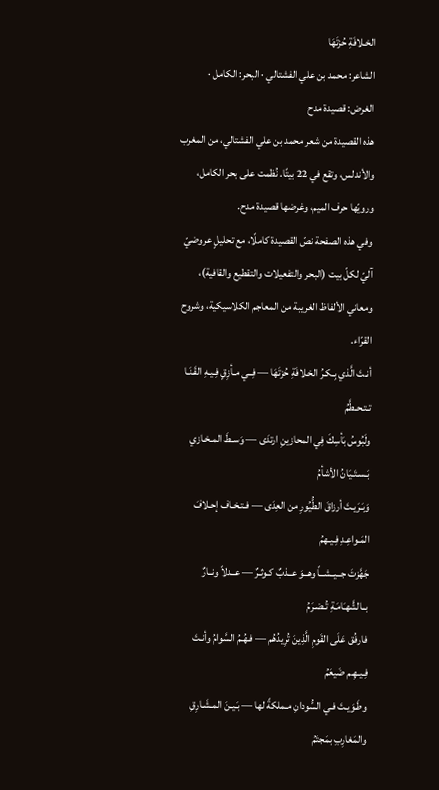الخـلافَةِ حُزتَهَا
الشاعر: محمد بن علي الفشتالي · البحر: الكامل · الغرض: قصيدة مدح
هذه القصيدة من شعر محمد بن علي الفشتالي، من المغرب والأندلس، وتقع في 22 بيتًا. نُظمت على بحر الكامل، ورويّها حرف الميم، وغرضها قصيدة مدح.
وفي هذه الصفحة نصّ القصيدة كاملًا، مع تحليلٍ عروضيّ آليّ لكلّ بيت (البحر والتفعيلات والتقطيع والقافية)، ومعاني الألفاظ الغريبة من المعاجم الكلاسيكية، وشروح القرّاء.
أنـتَ الَّذي بِـكـرُ الخـلافَةِ حُزتَهَا — فِــي مـأزِقٍ فِـيـهِ القَـنَـا تـتـحـطَّمُ
ولَبُوسُ بَأسِكَ فِي المحازينِ ارتدَى — وَسـطَ المـخـازي بَـسـتَـيَانُ الأشأمُ
وَبَـرَيـتَ أرزاقَ الطُّيُورِ من العِدَى — فـتـخـاف إحـلافَ المَـواعِـدِ فِـيـهمُ
جَهَّزتَ جــيــشــاً وهــوَ عــذبٌ كـوثـرٌ — عــدلاً ونــارٌ بــالشَّهـَامَـةِ تُـضـرَمُ
فارفُق عَلَى القَومِ الَّذِينَ تُرِيدُهُم — فـهُـمُ السَّوامُ وأنـتَ فِـيـهِـم ضَيعَمُ
وطَـوَيـتَ فـي السُّودانِ مـملكةً لها — بَـيـنَ المـشَـارِقِ والمَغارِبِ بمَجتَمُ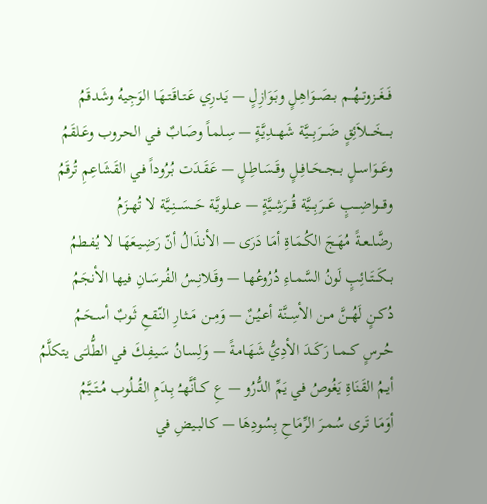فَــغَــزوتــهُــم بــصَــوَاهِـلٍ وبَـوَازِلٍ — يَـدرِي عَـتـاقَـتـهَـا الوَجِيهُ وشَدقَمُ
بــــخَــــلاَئِقٍ ضَـــرَبِـــيَّة شَهـــدِيَّةٍ — سِـلمـاً وصَـابٌ فـي الحـروب وعَـلقَمُ
وعَــوَاســلٍ بــجــحَــافِــلٍ وقَــسَـاطِـلٍ — عَـقَـدَت بُـرُوداً فـي القَشَاعِمِ تُرقَمُ
وقـــواضِـــبٍ عَـــرَبِـــيَّة قُـــرَشِــيَّةٍ — عـــلويَّة حَـــسَـــنِــيَّة لا تُهــزَمُ
رضَّاــعــةً مُهَـجَ الكُـمَـاةِ أمَـا دَرَى — الأنـذَالُ أنّ رَضِـيـعَهَـا لا يُـفـطمُ
بــكَــتَــائِبٍ لَونُ السَّمـاءِ دُرُوعُهـا — وقَـلانِـسُ الفُـرسَـانِ فيها الأنجَمُ
دُكــنٍ لَهُــنَّ مــن الأسِــنَّة أعـيُـنٌ — وَمِــن مَــثـارِ النّـقـعِ ثَـوبٌ أسـحَـمُ
حُــرسٍ كــمــا رَكَــدَ الأدِيُّ شَهَـامـةً — وَلِسـانُ سَـيـفِـكَ فـي الطُّلـَى يتكلَّمُ
أيـمُ القَـنَاةِ يَغُوصُ في يَمِّ الدُّرُو — عِ كــأنَّهــُ بِــدَمِ القُــلُوب مُــتَــيَّمُ
أوَمَـا تَـرى سُـمـرَ الرِّمَاحِ بِسُودِهَا — كـالبـيضِ في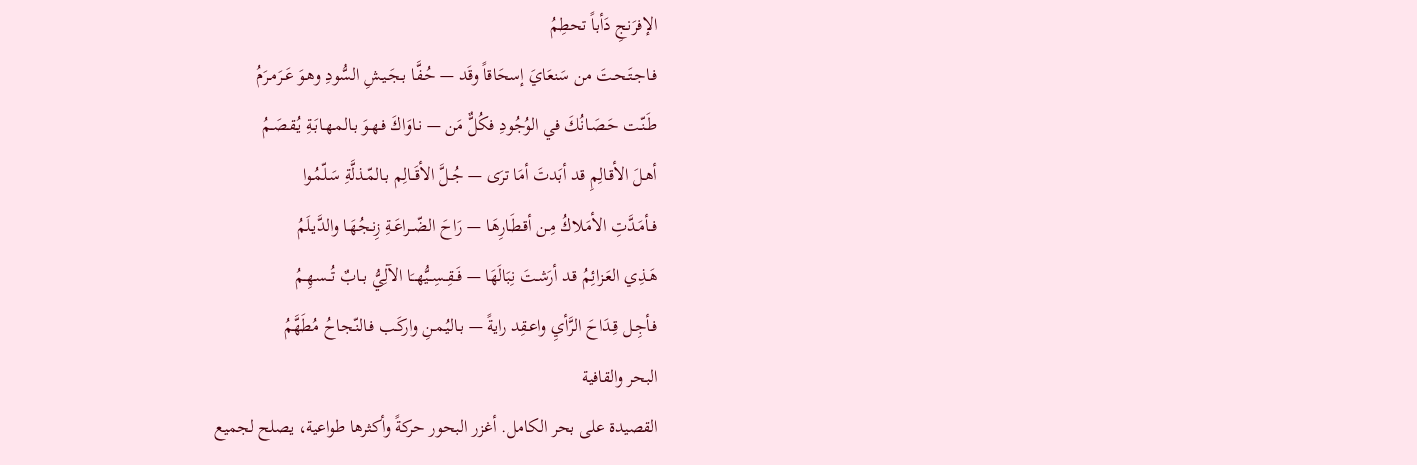الإفرَنجِ دَأباً تحطِمُ
فـاجـتَـحـتَ من سَنعَايَ إسحَاقاً وقَد — حُـفَّا بـجَـيـشِ السُّودِ وهـوَ عَـرَمـرَمُ
طَـنّـت حَـصَـانُكَ في الوُجُودِ فكُلٌّ مَن — نـاوَاكَ فـهـوَ بـالمـهـابَـةِ يُـقـصَـمُ
أهـلَ الأقـالِمِ قد أبَدتَ أمَا ترَى — جُــلَّ الأقَــالِم بـالمّـذلَّةِ سَـلّمُـوا
فــأمَـدَّتِ الأمَـلاكُ مِـن أقـطَـارِهَـا — رَاحَ الضّــراعَـةِ زِنـجُهَـا والدَّيـلَمُ
هَـذِي العَـزائِمُ قـد أرَشـتَ نِبَالَهَا — فَــقِــسِــيُّهــَا الآلِيُّ بــابٌ تُــسـهِـمُ
فـأجِـل قِـدَاحَ الرَّأيِ واعـقِد رايةً — بـاليُـمـنِ واركَـب فـالنّـجاحُ مُطَهَّمُ
البحر والقافية
القصيدة على بحر الكامل. أغزر البحور حركةً وأكثرها طواعية، يصلح لجميع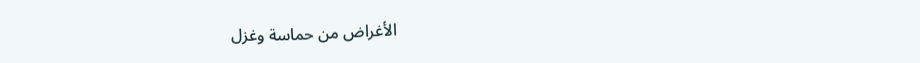الأغراض من حماسة وغزل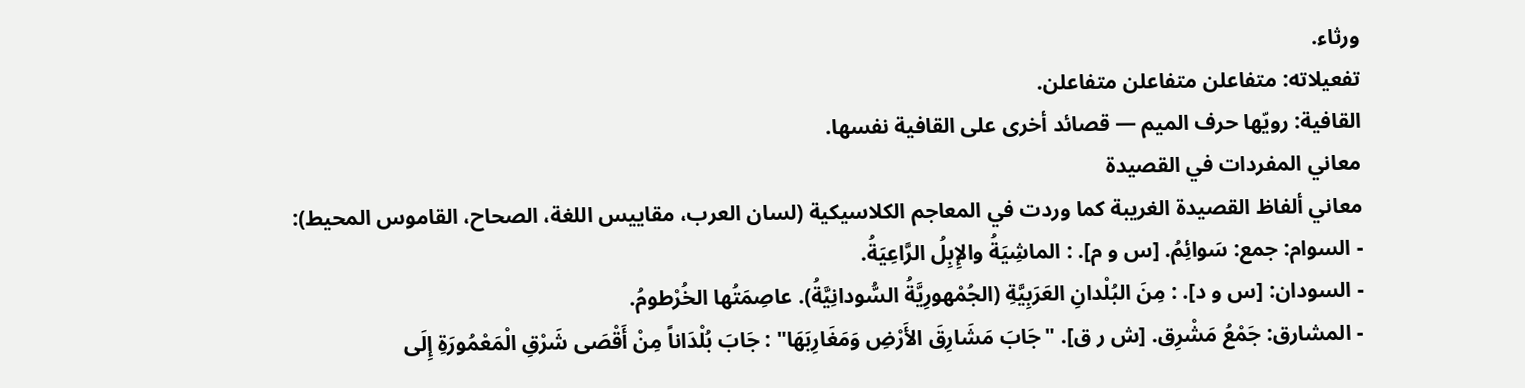ورثاء.
تفعيلاته: متفاعلن متفاعلن متفاعلن.
القافية: رويّها حرف الميم — قصائد أخرى على القافية نفسها.
معاني المفردات في القصيدة
معاني ألفاظ القصيدة الغريبة كما وردت في المعاجم الكلاسيكية (لسان العرب، مقاييس اللغة، الصحاح، القاموس المحيط):
- السوام: جمع: سَوائِمُ. [س و م]. : الماشِيَةُ والإِبِلُ الرَّاعِيَةُ.
- السودان: [س و د]. : مِنَ البُلْدانِ العَرَبِيَّةِ (الجُمْهورِيَّةُ السُّودانِيَّةُ). عاصِمَتُها الخُرْطومُ.
- المشارق: جَمْعُ مَشْرِق. [ش ر ق]. "جَابَ مَشَارِقَ الأَرْضِ وَمَغَارِبَهَا" : جَابَ بُلْدَاناً مِنْ أَقْصَى شَرْقِ الْمَعْمُورَةِ إِلَى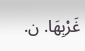غَرْبِهَا. ن.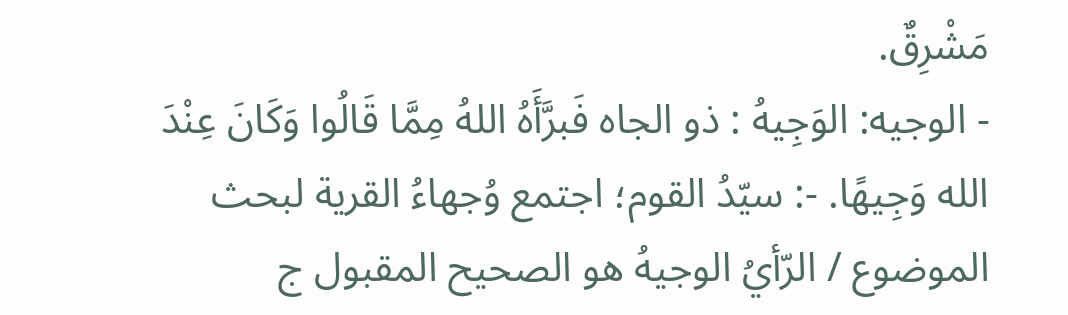مَشْرِقٌ.
- الوجيه: الوَجِيهُ : ذو الجاه فَبرَّأَهُ اللهُ مِمَّا قَالُوا وَكَانَ عِنْدَ الله وَجِيهًا. -: سيّدُ القوم؛ اجتمع وُجهاءُ القرية لبحث الموضوع / الرّأيُ الوجيهُ هو الصحيح المقبول ج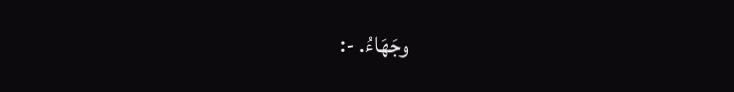وجَهَاءُ. -: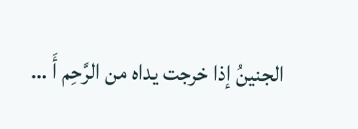الجنينُ إذا خرجت يداه من الرَّحِم أَ …